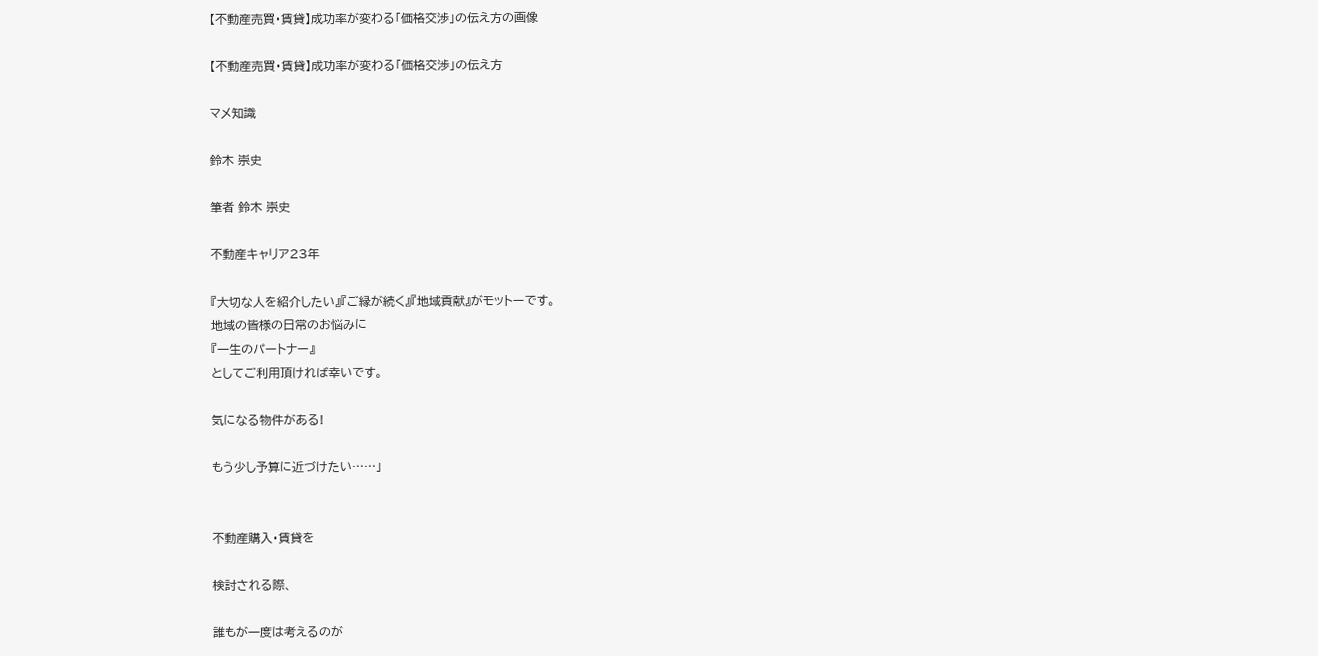【不動産売買・賃貸】成功率が変わる「価格交渉」の伝え方の画像

【不動産売買・賃貸】成功率が変わる「価格交渉」の伝え方

マメ知識

鈴木 崇史

筆者 鈴木 崇史

不動産キャリア23年

『大切な人を紹介したい』『ご縁が続く』『地域貢献』がモットーです。
地域の皆様の日常のお悩みに
『一生のパートナー』
としてご利用頂ければ幸いです。

気になる物件がある!

もう少し予算に近づけたい……」


不動産購入・賃貸を

検討される際、

誰もが一度は考えるのが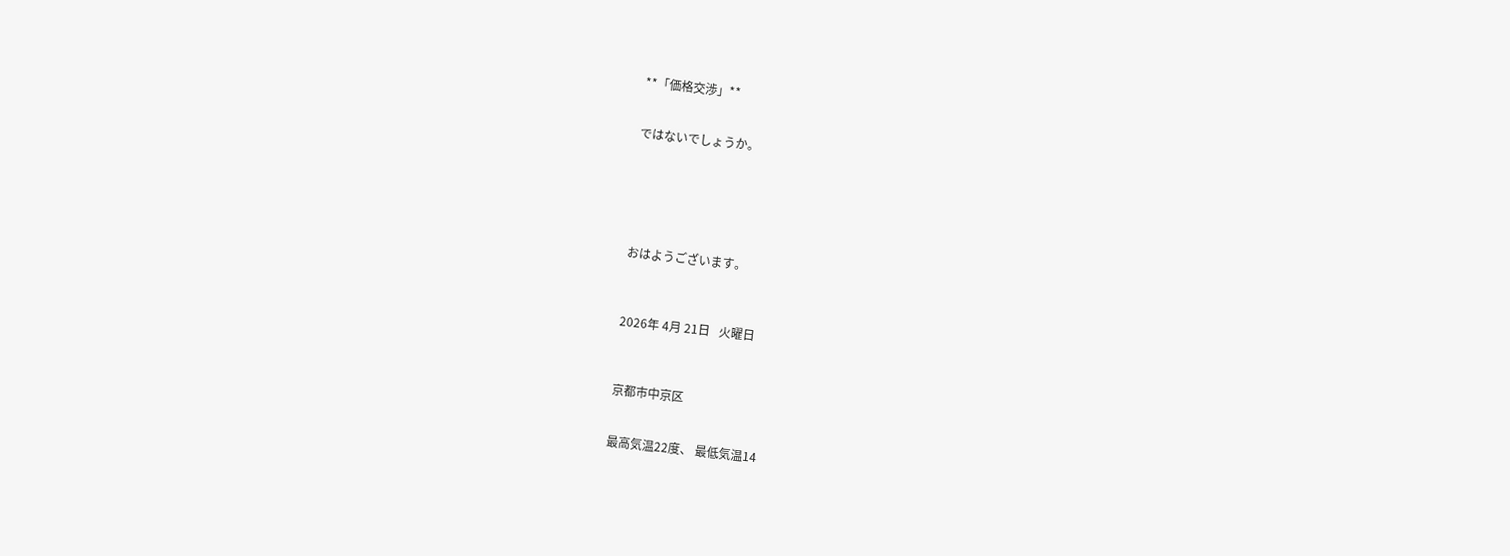**「価格交渉」**


ではないでしょうか。






おはようございます。



2026年 4月 21日   火曜日



京都市中京区


最高気温22度、 最低気温14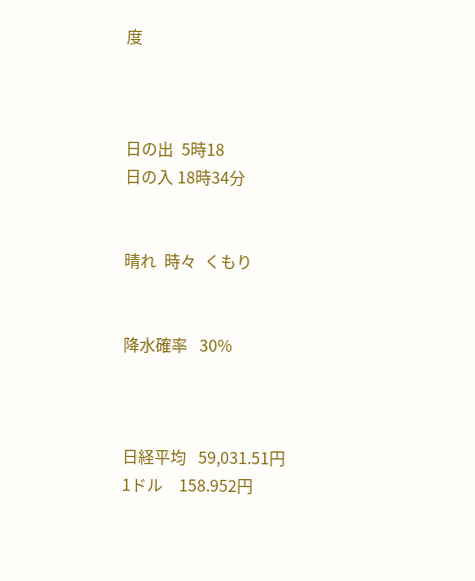度



日の出  5時18
日の入 18時34分


晴れ  時々  くもり


降水確率   30%



日経平均   59,031.51円
1ドル    158.952円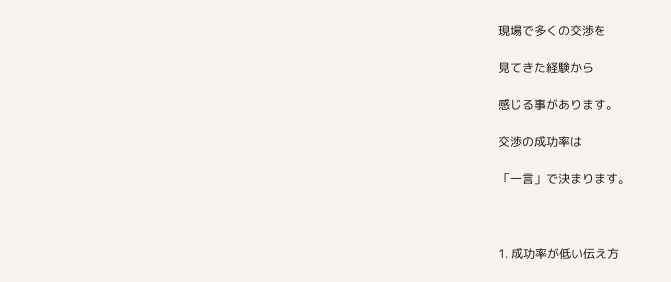現場で多くの交渉を

見てきた経験から

感じる事があります。

交渉の成功率は

「一言」で決まります。



1. 成功率が低い伝え方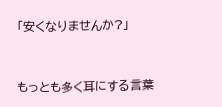「安くなりませんか?」


もっとも多く耳にする言葉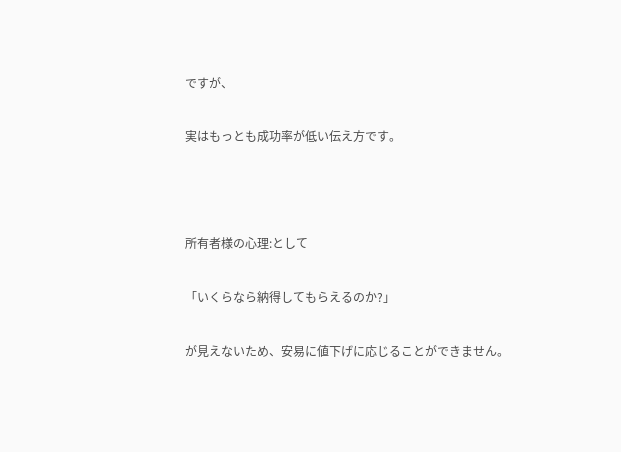ですが、

実はもっとも成功率が低い伝え方です。



所有者様の心理:として

「いくらなら納得してもらえるのか?」

が見えないため、安易に値下げに応じることができません。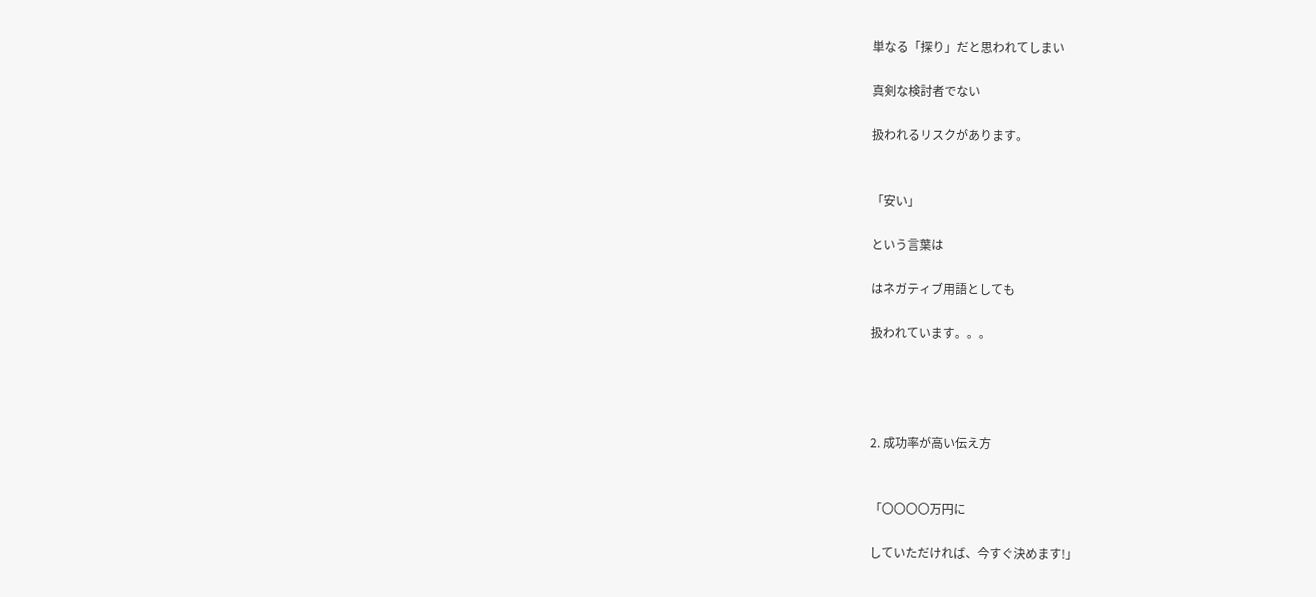単なる「探り」だと思われてしまい

真剣な検討者でない

扱われるリスクがあります。


「安い」

という言葉は

はネガティブ用語としても

扱われています。。。




2. 成功率が高い伝え方


「〇〇〇〇万円に

していただければ、今すぐ決めます!」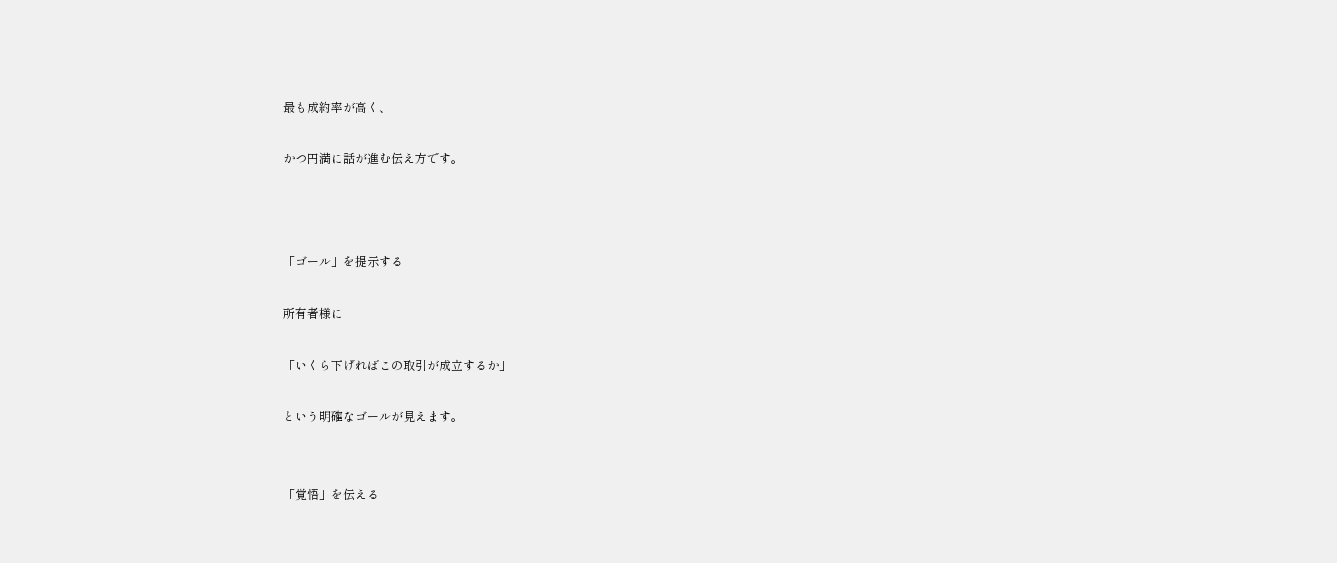最も成約率が高く、

かつ円満に話が進む伝え方です。



「ゴール」を提示する

所有者様に

「いくら下げればこの取引が成立するか」

という明確なゴールが見えます。


「覚悟」を伝える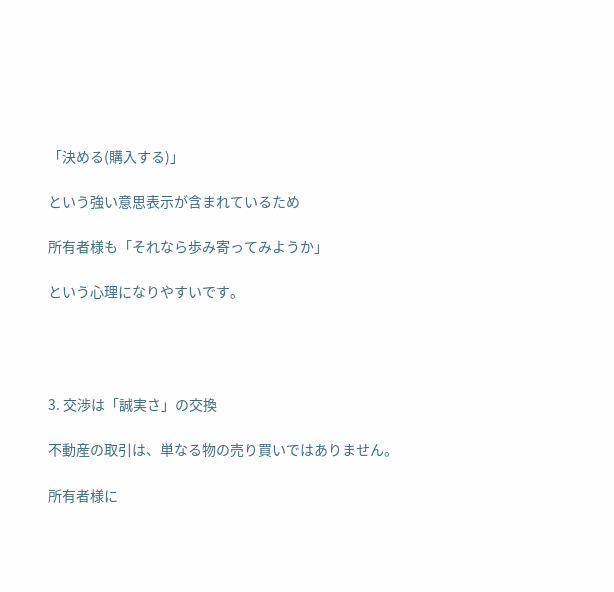「決める(購入する)」

という強い意思表示が含まれているため

所有者様も「それなら歩み寄ってみようか」

という心理になりやすいです。




3. 交渉は「誠実さ」の交換

不動産の取引は、単なる物の売り買いではありません。

所有者様に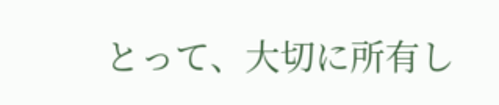とって、大切に所有し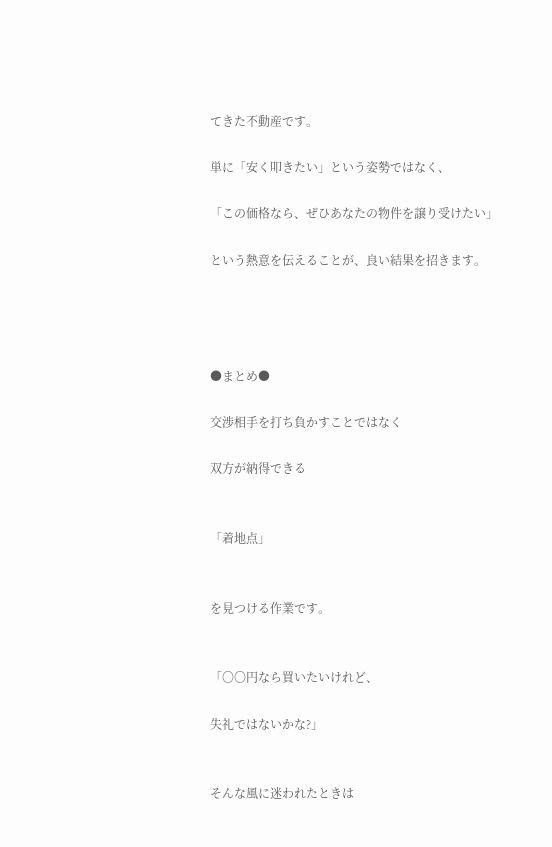てきた不動産です。

単に「安く叩きたい」という姿勢ではなく、

「この価格なら、ぜひあなたの物件を譲り受けたい」

という熱意を伝えることが、良い結果を招きます。




●まとめ●

交渉相手を打ち負かすことではなく

双方が納得できる


「着地点」


を見つける作業です。


「〇〇円なら買いたいけれど、

失礼ではないかな?」


そんな風に迷われたときは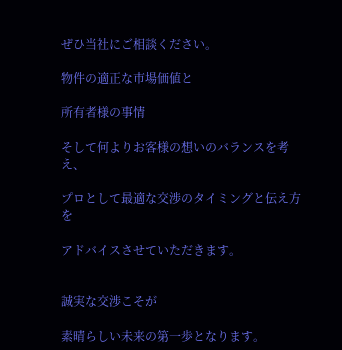ぜひ当社にご相談ください。

物件の適正な市場価値と

所有者様の事情

そして何よりお客様の想いのバランスを考え、

プロとして最適な交渉のタイミングと伝え方を

アドバイスさせていただきます。


誠実な交渉こそが

素晴らしい未来の第一歩となります。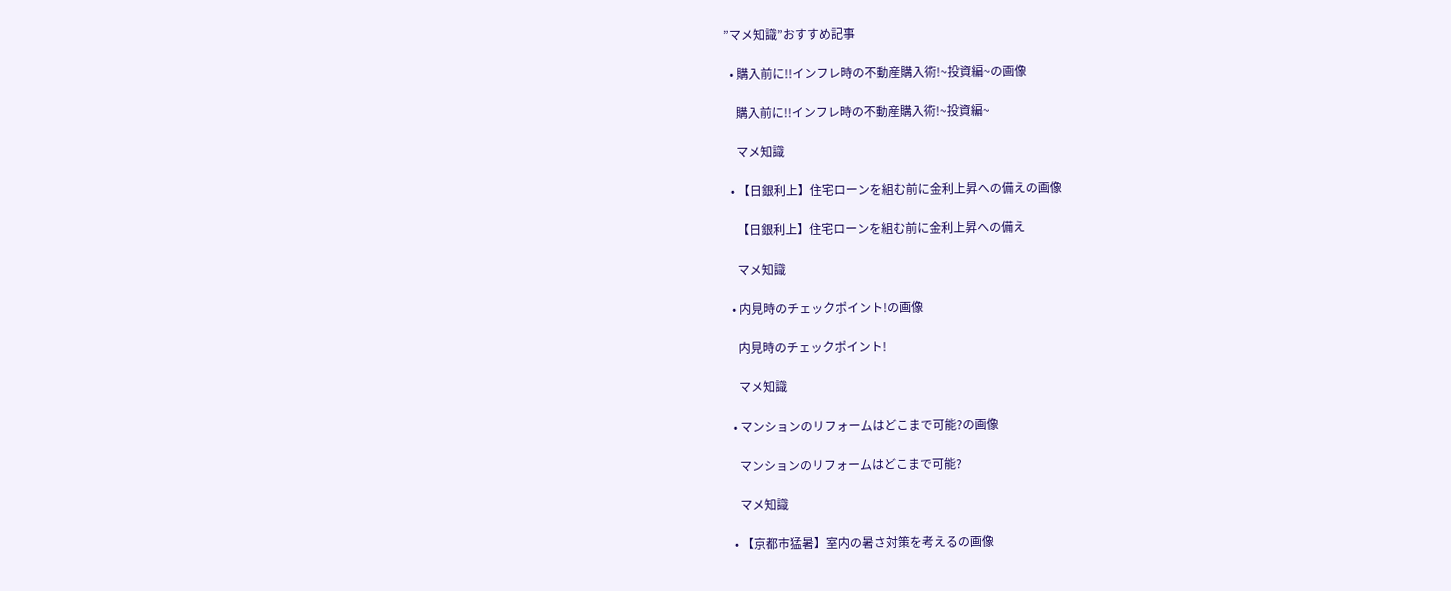”マメ知識”おすすめ記事

  • 購入前に!!インフレ時の不動産購入術!~投資編~の画像

    購入前に!!インフレ時の不動産購入術!~投資編~

    マメ知識

  • 【日銀利上】住宅ローンを組む前に金利上昇への備えの画像

    【日銀利上】住宅ローンを組む前に金利上昇への備え

    マメ知識

  • 内見時のチェックポイント!の画像

    内見時のチェックポイント!

    マメ知識

  • マンションのリフォームはどこまで可能?の画像

    マンションのリフォームはどこまで可能?

    マメ知識

  • 【京都市猛暑】室内の暑さ対策を考えるの画像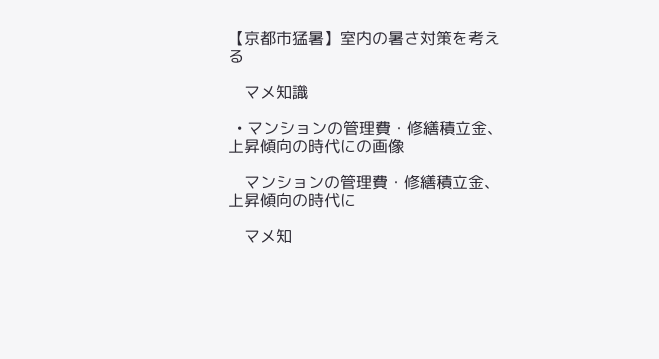【京都市猛暑】室内の暑さ対策を考える

    マメ知識

  • マンションの管理費・修繕積立金、上昇傾向の時代にの画像

    マンションの管理費・修繕積立金、上昇傾向の時代に

    マメ知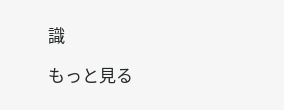識

もっと見る